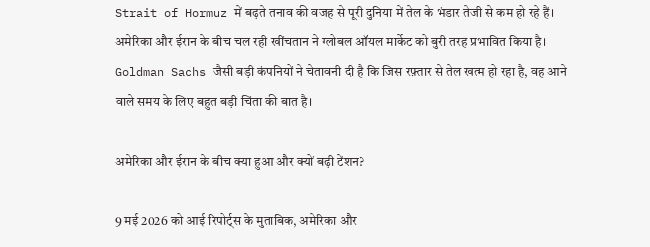Strait of Hormuz में बढ़ते तनाव की वजह से पूरी दुनिया में तेल के भंडार तेजी से कम हो रहे हैं। अमेरिका और ईरान के बीच चल रही खींचतान ने ग्लोबल ऑयल मार्केट को बुरी तरह प्रभावित किया है। Goldman Sachs जैसी बड़ी कंपनियों ने चेतावनी दी है कि जिस रफ़्तार से तेल खत्म हो रहा है, वह आने वाले समय के लिए बहुत बड़ी चिंता की बात है।

अमेरिका और ईरान के बीच क्या हुआ और क्यों बढ़ी टेंशन?

9 मई 2026 को आई रिपोर्ट्स के मुताबिक, अमेरिका और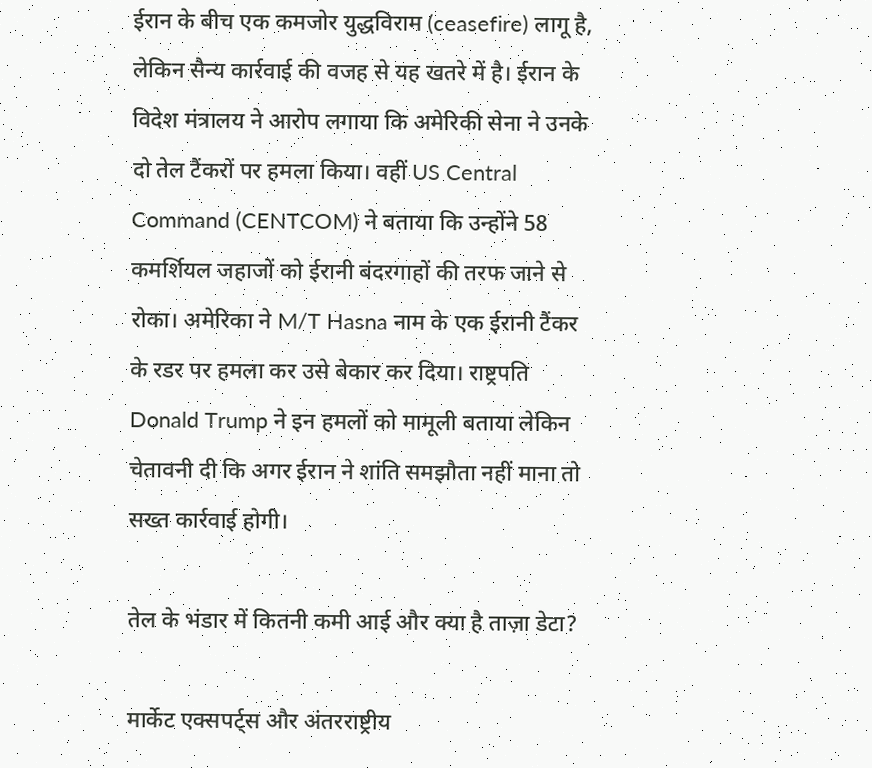ईरान के बीच एक कमजोर युद्धविराम (ceasefire) लागू है, लेकिन सैन्य कार्रवाई की वजह से यह खतरे में है। ईरान के विदेश मंत्रालय ने आरोप लगाया कि अमेरिकी सेना ने उनके दो तेल टैंकरों पर हमला किया। वहीं US Central Command (CENTCOM) ने बताया कि उन्होंने 58 कमर्शियल जहाजों को ईरानी बंदरगाहों की तरफ जाने से रोका। अमेरिका ने M/T Hasna नाम के एक ईरानी टैंकर के रडर पर हमला कर उसे बेकार कर दिया। राष्ट्रपति Donald Trump ने इन हमलों को मामूली बताया लेकिन चेतावनी दी कि अगर ईरान ने शांति समझौता नहीं माना तो सख्त कार्रवाई होगी।

तेल के भंडार में कितनी कमी आई और क्या है ताज़ा डेटा?

मार्केट एक्सपर्ट्स और अंतरराष्ट्रीय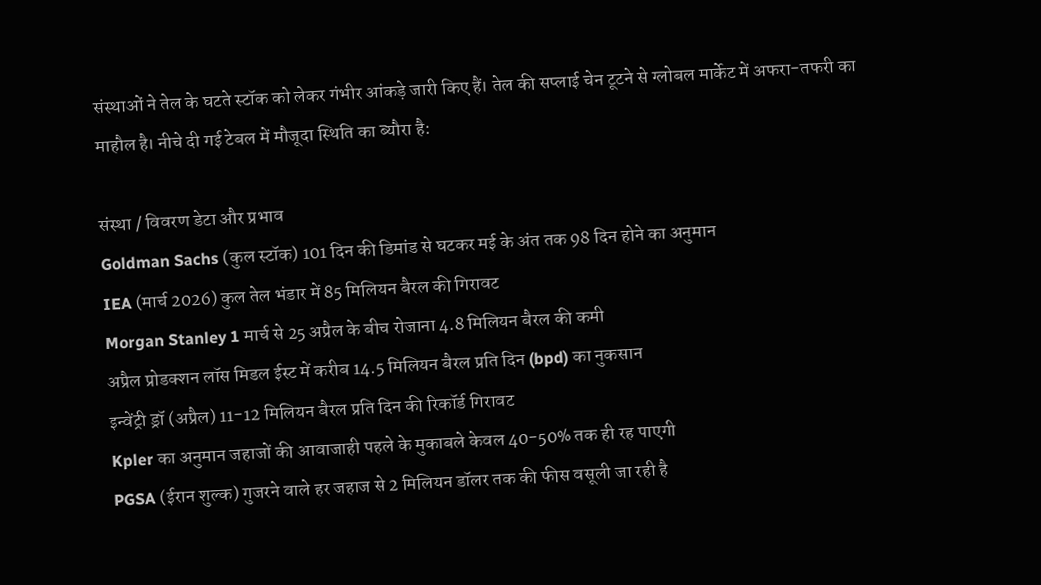संस्थाओं ने तेल के घटते स्टॉक को लेकर गंभीर आंकड़े जारी किए हैं। तेल की सप्लाई चेन टूटने से ग्लोबल मार्केट में अफरा-तफरी का माहौल है। नीचे दी गई टेबल में मौजूदा स्थिति का ब्यौरा है:

संस्था / विवरण डेटा और प्रभाव
Goldman Sachs (कुल स्टॉक) 101 दिन की डिमांड से घटकर मई के अंत तक 98 दिन होने का अनुमान
IEA (मार्च 2026) कुल तेल भंडार में 85 मिलियन बैरल की गिरावट
Morgan Stanley 1 मार्च से 25 अप्रैल के बीच रोजाना 4.8 मिलियन बैरल की कमी
अप्रैल प्रोडक्शन लॉस मिडल ईस्ट में करीब 14.5 मिलियन बैरल प्रति दिन (bpd) का नुकसान
इन्वेंट्री ड्रॉ (अप्रैल) 11-12 मिलियन बैरल प्रति दिन की रिकॉर्ड गिरावट
Kpler का अनुमान जहाजों की आवाजाही पहले के मुकाबले केवल 40-50% तक ही रह पाएगी
PGSA (ईरान शुल्क) गुजरने वाले हर जहाज से 2 मिलियन डॉलर तक की फीस वसूली जा रही है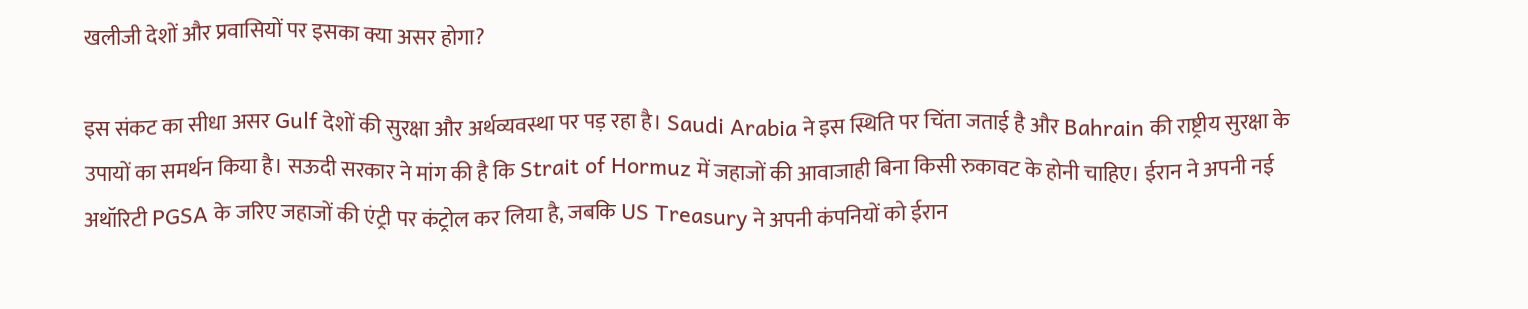खलीजी देशों और प्रवासियों पर इसका क्या असर होगा?

इस संकट का सीधा असर Gulf देशों की सुरक्षा और अर्थव्यवस्था पर पड़ रहा है। Saudi Arabia ने इस स्थिति पर चिंता जताई है और Bahrain की राष्ट्रीय सुरक्षा के उपायों का समर्थन किया है। सऊदी सरकार ने मांग की है कि Strait of Hormuz में जहाजों की आवाजाही बिना किसी रुकावट के होनी चाहिए। ईरान ने अपनी नई अथॉरिटी PGSA के जरिए जहाजों की एंट्री पर कंट्रोल कर लिया है, जबकि US Treasury ने अपनी कंपनियों को ईरान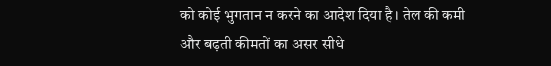को कोई भुगतान न करने का आदेश दिया है। तेल की कमी और बढ़ती कीमतों का असर सीधे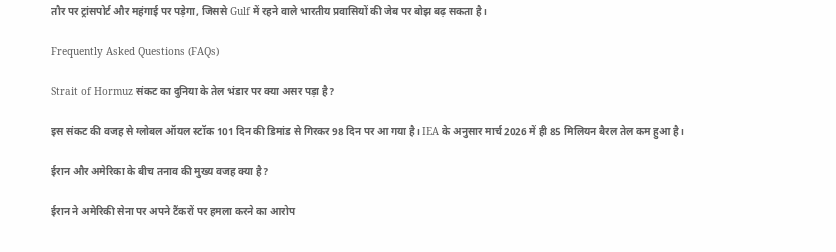तौर पर ट्रांसपोर्ट और महंगाई पर पड़ेगा, जिससे Gulf में रहने वाले भारतीय प्रवासियों की जेब पर बोझ बढ़ सकता है।

Frequently Asked Questions (FAQs)

Strait of Hormuz संकट का दुनिया के तेल भंडार पर क्या असर पड़ा है?

इस संकट की वजह से ग्लोबल ऑयल स्टॉक 101 दिन की डिमांड से गिरकर 98 दिन पर आ गया है। IEA के अनुसार मार्च 2026 में ही 85 मिलियन बैरल तेल कम हुआ है।

ईरान और अमेरिका के बीच तनाव की मुख्य वजह क्या है?

ईरान ने अमेरिकी सेना पर अपने टैंकरों पर हमला करने का आरोप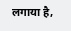लगाया है,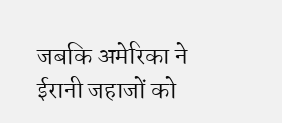जबकि अमेरिका ने ईरानी जहाजों को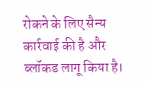रोकने के लिए सैन्य कार्रवाई की है और ब्लॉकड लागू किया है।